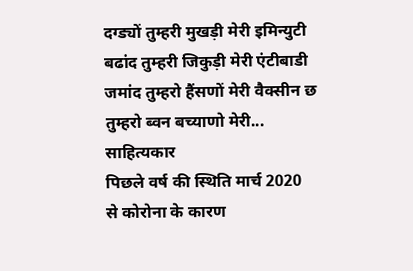दग्ड्यों तुम्हरी मुखड़ी मेरी इमिन्युटी बढांद तुम्हरी जिकुड़ी मेरी एंटीबाडी जमांद तुम्हरो हैंसणों मेरी वैक्सीन छ तुम्हरो ब्वन बच्याणो मेरी...
साहित्यकार
पिछले वर्ष की स्थिति मार्च 2020 से कोरोना के कारण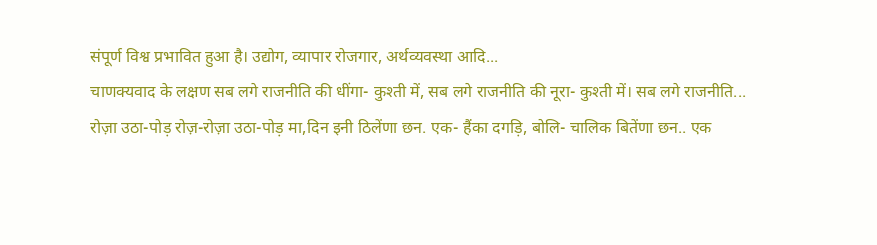संपूर्ण विश्व प्रभावित हुआ है। उद्योग, व्यापार रोजगार, अर्थव्यवस्था आदि...
चाणक्यवाद के लक्षण सब लगे राजनीति की धींगा- कुश्ती में, सब लगे राजनीति की नूरा- कुश्ती में। सब लगे राजनीति...
रोज़ा उठा-पोड़ रोज़-रोज़ा उठा-पोड़ मा,दिन इनी ठिलेंणा छन. एक- हैंका दगड़ि, बोलि- चालिक बितेंणा छन.. एक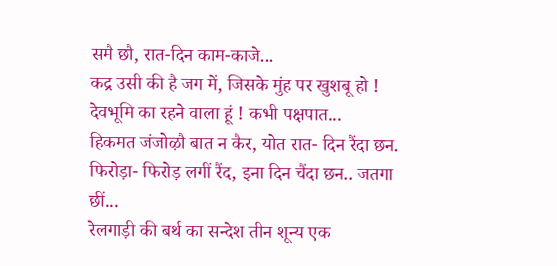समै छौ, रात-दिन काम-काजे...
कद्र उसी की है जग में, जिसके मुंह पर खुशबू हो ! देवभूमि का रहने वाला हूं ! कभी पक्षपात...
हिकमत जंजोऴौ बात न कैर, योत रात- दिन रैंदा छन. फिरोड़ा- फिरोड़ लगीं रैंद, इना दिन चैंदा छन.. जतगा छीं...
रेलगाड़ी की बर्थ का सन्देश तीन शून्य एक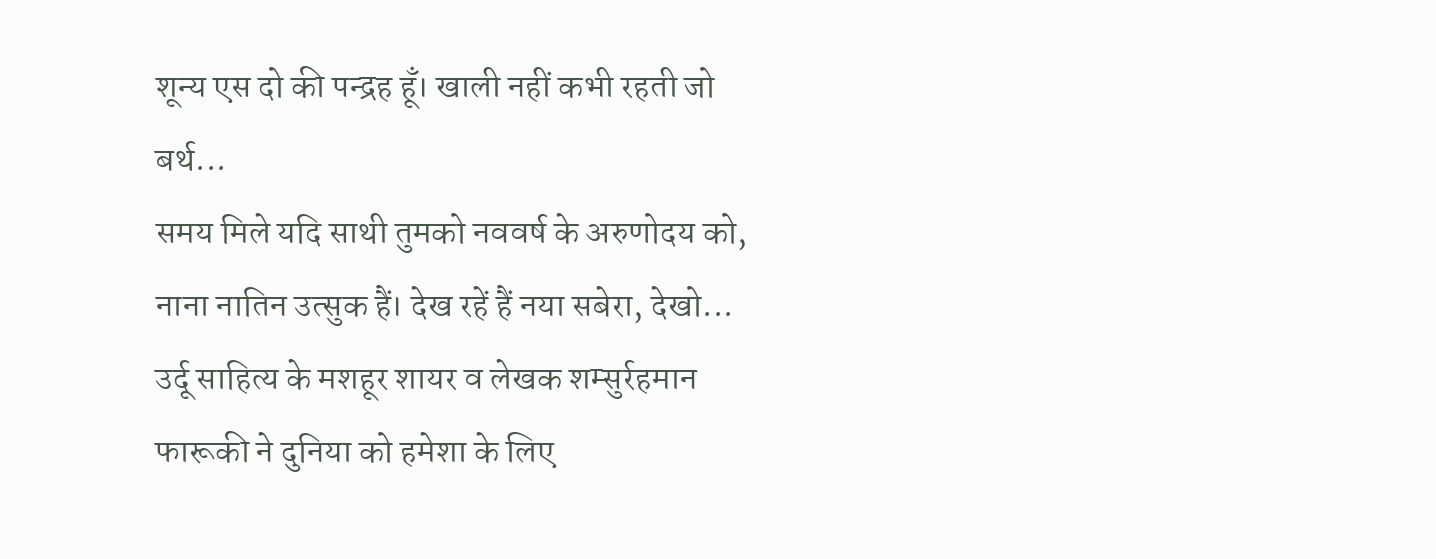शून्य एस दो की पन्द्रह हूँ। खाली नहीं कभी रहती जो बर्थ...
समय मिले यदि साथी तुमको नववर्ष के अरुणोदय को, नाना नातिन उत्सुक हैं। देख रहें हैं नया सबेरा, देखो...
उर्दू साहित्य के मशहूर शायर व लेखक शम्सुर्रहमान फारूकी ने दुनिया को हमेशा के लिए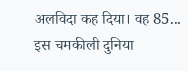अलविदा कह दिया। वह 85...
इस चमकीली दुनिया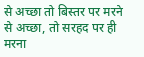से अच्छा तो बिस्तर पर मरने से अच्छा, तो सरहद पर ही मरना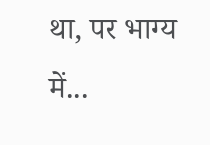था, पर भाग्य में...